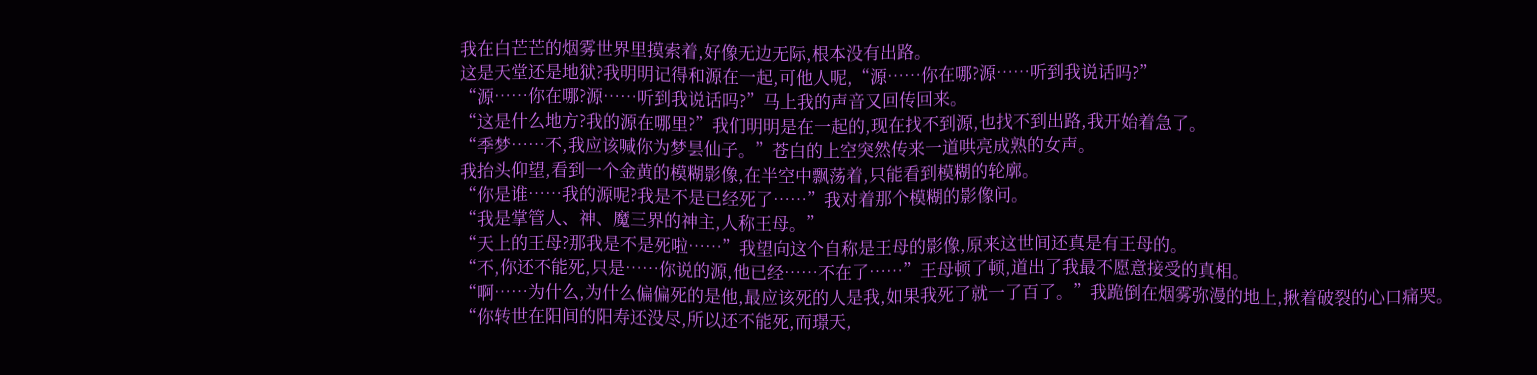我在白芒芒的烟雾世界里摸索着,好像无边无际,根本没有出路。
这是天堂还是地狱?我明明记得和源在一起,可他人呢,“源……你在哪?源……听到我说话吗?”
“源……你在哪?源……听到我说话吗?”马上我的声音又回传回来。
“这是什么地方?我的源在哪里?”我们明明是在一起的,现在找不到源,也找不到出路,我开始着急了。
“季梦……不,我应该喊你为梦昙仙子。”苍白的上空突然传来一道哄亮成熟的女声。
我抬头仰望,看到一个金黄的模糊影像,在半空中飘荡着,只能看到模糊的轮廓。
“你是谁……我的源呢?我是不是已经死了……”我对着那个模糊的影像问。
“我是掌管人、神、魔三界的神主,人称王母。”
“天上的王母?那我是不是死啦……”我望向这个自称是王母的影像,原来这世间还真是有王母的。
“不,你还不能死,只是……你说的源,他已经……不在了……”王母顿了顿,道出了我最不愿意接受的真相。
“啊……为什么,为什么偏偏死的是他,最应该死的人是我,如果我死了就一了百了。”我跪倒在烟雾弥漫的地上,揪着破裂的心口痛哭。
“你转世在阳间的阳寿还没尽,所以还不能死,而璟天,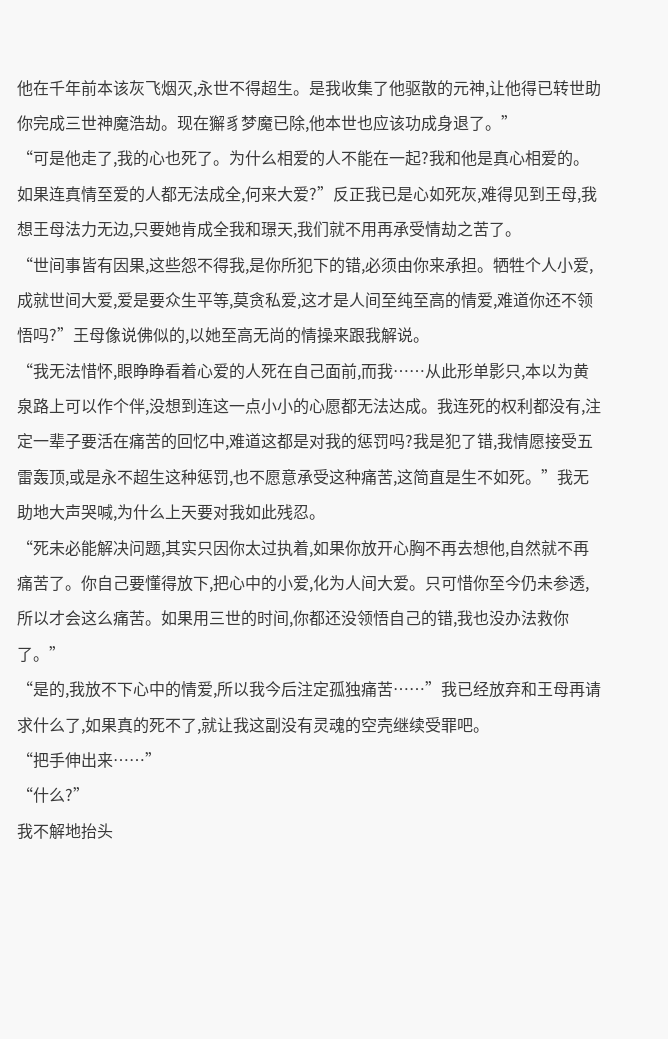他在千年前本该灰飞烟灭,永世不得超生。是我收集了他驱散的元神,让他得已转世助你完成三世神魔浩劫。现在獬豸梦魔已除,他本世也应该功成身退了。”
“可是他走了,我的心也死了。为什么相爱的人不能在一起?我和他是真心相爱的。如果连真情至爱的人都无法成全,何来大爱?”反正我已是心如死灰,难得见到王母,我想王母法力无边,只要她肯成全我和璟天,我们就不用再承受情劫之苦了。
“世间事皆有因果,这些怨不得我,是你所犯下的错,必须由你来承担。牺牲个人小爱,成就世间大爱,爱是要众生平等,莫贪私爱,这才是人间至纯至高的情爱,难道你还不领悟吗?”王母像说佛似的,以她至高无尚的情操来跟我解说。
“我无法惜怀,眼睁睁看着心爱的人死在自己面前,而我……从此形单影只,本以为黄泉路上可以作个伴,没想到连这一点小小的心愿都无法达成。我连死的权利都没有,注定一辈子要活在痛苦的回忆中,难道这都是对我的惩罚吗?我是犯了错,我情愿接受五雷轰顶,或是永不超生这种惩罚,也不愿意承受这种痛苦,这简直是生不如死。”我无助地大声哭喊,为什么上天要对我如此残忍。
“死未必能解决问题,其实只因你太过执着,如果你放开心胸不再去想他,自然就不再痛苦了。你自己要懂得放下,把心中的小爱,化为人间大爱。只可惜你至今仍未参透,所以才会这么痛苦。如果用三世的时间,你都还没领悟自己的错,我也没办法救你了。”
“是的,我放不下心中的情爱,所以我今后注定孤独痛苦……”我已经放弃和王母再请求什么了,如果真的死不了,就让我这副没有灵魂的空壳继续受罪吧。
“把手伸出来……”
“什么?”
我不解地抬头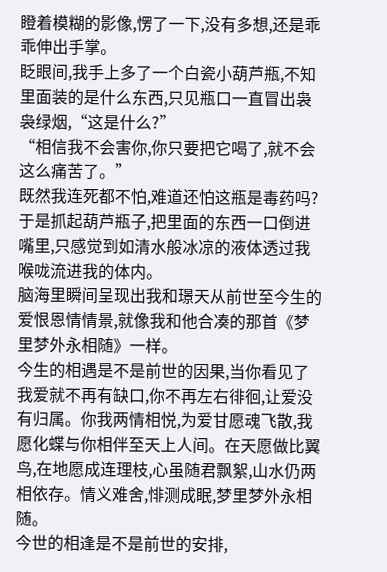瞪着模糊的影像,愣了一下,没有多想,还是乖乖伸出手掌。
眨眼间,我手上多了一个白瓷小葫芦瓶,不知里面装的是什么东西,只见瓶口一直冒出袅袅绿烟,“这是什么?”
“相信我不会害你,你只要把它喝了,就不会这么痛苦了。”
既然我连死都不怕,难道还怕这瓶是毒药吗?于是抓起葫芦瓶子,把里面的东西一口倒进嘴里,只感觉到如清水般冰凉的液体透过我喉咙流进我的体内。
脑海里瞬间呈现出我和璟天从前世至今生的爱恨恩情情景,就像我和他合凑的那首《梦里梦外永相随》一样。
今生的相遇是不是前世的因果,当你看见了我爱就不再有缺口,你不再左右徘徊,让爱没有归属。你我两情相悦,为爱甘愿魂飞散,我愿化蝶与你相伴至天上人间。在天愿做比翼鸟,在地愿成连理枝,心虽随君飘絮,山水仍两相依存。情义难舍,悱测成眠,梦里梦外永相随。
今世的相逢是不是前世的安排,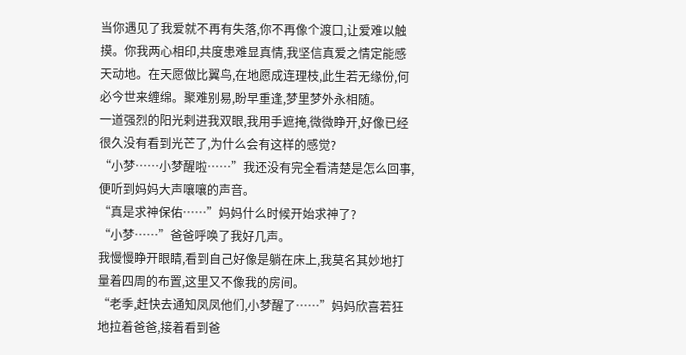当你遇见了我爱就不再有失落,你不再像个渡口,让爱难以触摸。你我两心相印,共度患难显真情,我坚信真爱之情定能感天动地。在天愿做比翼鸟,在地愿成连理枝,此生若无缘份,何必今世来缠绵。聚难别易,盼早重逢,梦里梦外永相随。
一道强烈的阳光剌进我双眼,我用手遮掩,微微睁开,好像已经很久没有看到光芒了,为什么会有这样的感觉?
“小梦……小梦醒啦……”我还没有完全看清楚是怎么回事,便听到妈妈大声嚷嚷的声音。
“真是求神保佑……”妈妈什么时候开始求神了?
“小梦……”爸爸呼唤了我好几声。
我慢慢睁开眼睛,看到自己好像是躺在床上,我莫名其妙地打量着四周的布置,这里又不像我的房间。
“老季,赶快去通知凤凤他们,小梦醒了……”妈妈欣喜若狂地拉着爸爸,接着看到爸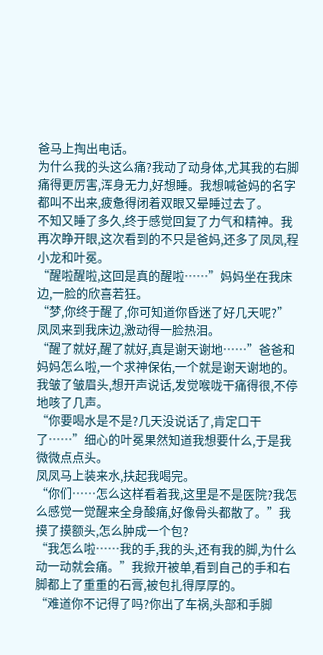爸马上掏出电话。
为什么我的头这么痛?我动了动身体,尤其我的右脚痛得更厉害,浑身无力,好想睡。我想喊爸妈的名字都叫不出来,疲惫得闭着双眼又晕睡过去了。
不知又睡了多久,终于感觉回复了力气和精神。我再次睁开眼,这次看到的不只是爸妈,还多了凤凤,程小龙和叶冕。
“醒啦醒啦,这回是真的醒啦……”妈妈坐在我床边,一脸的欣喜若狂。
“梦,你终于醒了,你可知道你昏迷了好几天呢?”凤凤来到我床边,激动得一脸热泪。
“醒了就好,醒了就好,真是谢天谢地……”爸爸和妈妈怎么啦,一个求神保佑,一个就是谢天谢地的。
我皱了皱眉头,想开声说话,发觉喉咙干痛得很,不停地咳了几声。
“你要喝水是不是?几天没说话了,肯定口干了……”细心的叶冕果然知道我想要什么,于是我微微点点头。
凤凤马上装来水,扶起我喝完。
“你们……怎么这样看着我,这里是不是医院?我怎么感觉一觉醒来全身酸痛,好像骨头都散了。”我摸了摸额头,怎么肿成一个包?
“我怎么啦……我的手,我的头,还有我的脚,为什么动一动就会痛。”我掀开被单,看到自己的手和右脚都上了重重的石膏,被包扎得厚厚的。
“难道你不记得了吗?你出了车祸,头部和手脚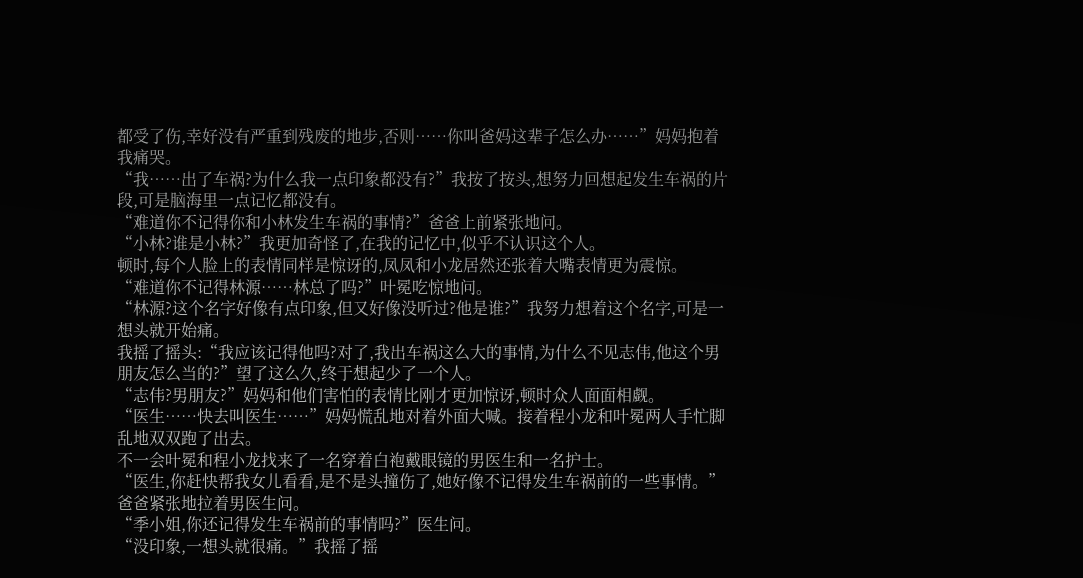都受了伤,幸好没有严重到残废的地步,否则……你叫爸妈这辈子怎么办……”妈妈抱着我痛哭。
“我……出了车祸?为什么我一点印象都没有?”我按了按头,想努力回想起发生车祸的片段,可是脑海里一点记忆都没有。
“难道你不记得你和小林发生车祸的事情?”爸爸上前紧张地问。
“小林?谁是小林?”我更加奇怪了,在我的记忆中,似乎不认识这个人。
顿时,每个人脸上的表情同样是惊讶的,凤凤和小龙居然还张着大嘴表情更为震惊。
“难道你不记得林源……林总了吗?”叶冕吃惊地问。
“林源?这个名字好像有点印象,但又好像没听过?他是谁?”我努力想着这个名字,可是一想头就开始痛。
我摇了摇头:“我应该记得他吗?对了,我出车祸这么大的事情,为什么不见志伟,他这个男朋友怎么当的?”望了这么久,终于想起少了一个人。
“志伟?男朋友?”妈妈和他们害怕的表情比刚才更加惊讶,顿时众人面面相觑。
“医生……快去叫医生……”妈妈慌乱地对着外面大喊。接着程小龙和叶冕两人手忙脚乱地双双跑了出去。
不一会叶冕和程小龙找来了一名穿着白袍戴眼镜的男医生和一名护士。
“医生,你赶快帮我女儿看看,是不是头撞伤了,她好像不记得发生车祸前的一些事情。”爸爸紧张地拉着男医生问。
“季小姐,你还记得发生车祸前的事情吗?”医生问。
“没印象,一想头就很痛。”我摇了摇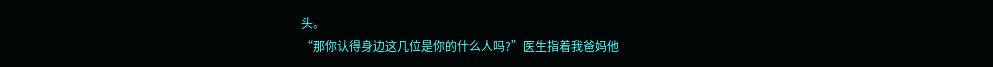头。
“那你认得身边这几位是你的什么人吗?”医生指着我爸妈他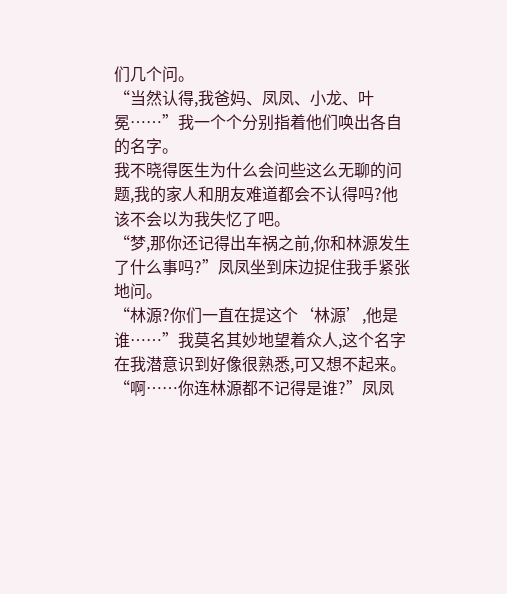们几个问。
“当然认得,我爸妈、凤凤、小龙、叶冕……”我一个个分别指着他们唤出各自的名字。
我不晓得医生为什么会问些这么无聊的问题,我的家人和朋友难道都会不认得吗?他该不会以为我失忆了吧。
“梦,那你还记得出车祸之前,你和林源发生了什么事吗?”凤凤坐到床边捉住我手紧张地问。
“林源?你们一直在提这个‘林源’,他是谁……”我莫名其妙地望着众人,这个名字在我潜意识到好像很熟悉,可又想不起来。
“啊……你连林源都不记得是谁?”凤凤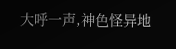大呼一声,神色怪异地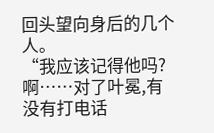回头望向身后的几个人。
“我应该记得他吗?啊……对了叶冕,有没有打电话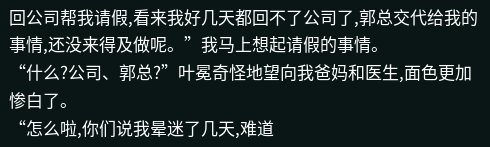回公司帮我请假,看来我好几天都回不了公司了,郭总交代给我的事情,还没来得及做呢。”我马上想起请假的事情。
“什么?公司、郭总?”叶冕奇怪地望向我爸妈和医生,面色更加惨白了。
“怎么啦,你们说我晕迷了几天,难道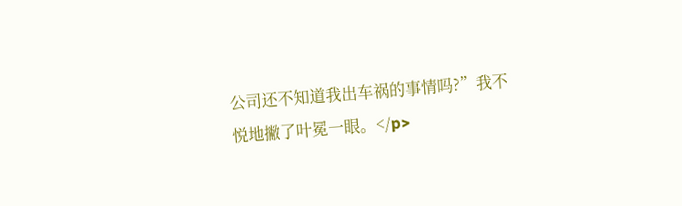公司还不知道我出车祸的事情吗?”我不悦地撇了叶冕一眼。</p>